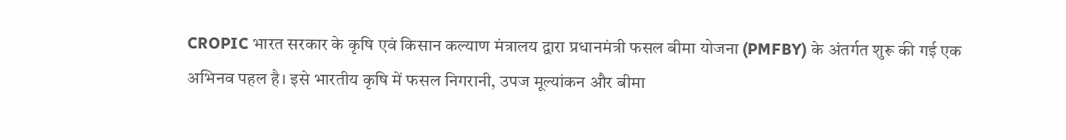CROPIC भारत सरकार के कृषि एवं किसान कल्याण मंत्रालय द्वारा प्रधानमंत्री फसल बीमा योजना (PMFBY) के अंतर्गत शुरू की गई एक अभिनव पहल है। इसे भारतीय कृषि में फसल निगरानी, उपज मूल्यांकन और बीमा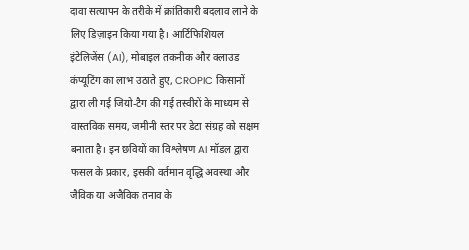दावा सत्यापन के तरीके में क्रांतिकारी बदलाव लाने के लिए डिज़ाइन किया गया है। आर्टिफिशियल इंटेलिजेंस (AI), मोबाइल तकनीक और क्लाउड कंप्यूटिंग का लाभ उठाते हुए, CROPIC किसानों द्वारा ली गई जियो-टैग की गई तस्वीरों के माध्यम से वास्तविक समय, जमीनी स्तर पर डेटा संग्रह को सक्षम बनाता है। इन छवियों का विश्लेषण AI मॉडल द्वारा फसल के प्रकार, इसकी वर्तमान वृद्धि अवस्था और जैविक या अजैविक तनाव के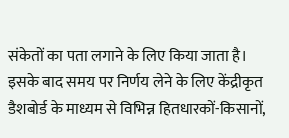संकेतों का पता लगाने के लिए किया जाता है। इसके बाद समय पर निर्णय लेने के लिए केंद्रीकृत डैशबोर्ड के माध्यम से विभिन्न हितधारकों-किसानों,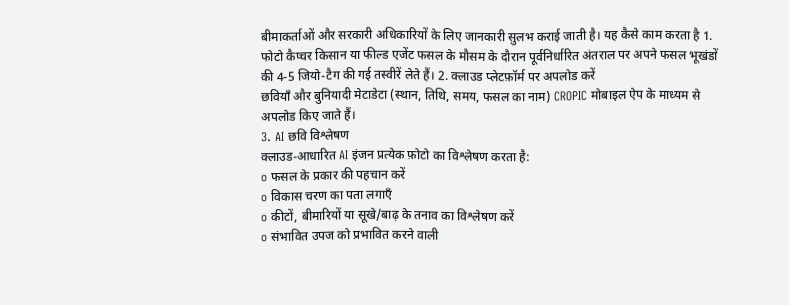बीमाकर्ताओं और सरकारी अधिकारियों के लिए जानकारी सुलभ कराई जाती है। यह कैसे काम करता है 1. फोटो कैप्चर किसान या फील्ड एजेंट फसल के मौसम के दौरान पूर्वनिर्धारित अंतराल पर अपने फसल भूखंडों की 4-5 जियो-टैग की गई तस्वीरें लेते हैं। 2. क्लाउड प्लेटफ़ॉर्म पर अपलोड करें
छवियाँ और बुनियादी मेटाडेटा (स्थान, तिथि, समय, फसल का नाम) CROPIC मोबाइल ऐप के माध्यम से अपलोड किए जाते हैं।
3. AI छवि विश्लेषण
क्लाउड-आधारित AI इंजन प्रत्येक फ़ोटो का विश्लेषण करता है:
o फसल के प्रकार की पहचान करें
o विकास चरण का पता लगाएँ
o कीटों, बीमारियों या सूखे/बाढ़ के तनाव का विश्लेषण करें
o संभावित उपज को प्रभावित करने वाली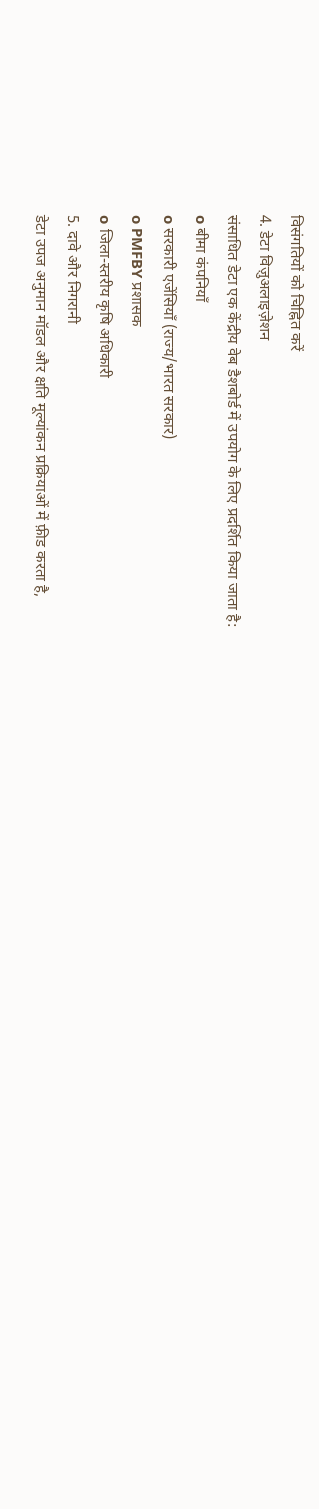विसंगतियों को चिह्नित करें
4. डेटा विज़ुअलाइज़ेशन
संसाधित डेटा एक केंद्रीय वेब डैशबोर्ड में उपयोग के लिए प्रदर्शित किया जाता है:
o बीमा कंपनियाँ
o सरकारी एजेंसियाँ (राज्य/भारत सरकार)
o PMFBY प्रशासक
o जिला-स्तरीय कृषि अधिकारी
5. दावे और निगरानी
डेटा उपज अनुमान मॉडल और क्षति मूल्यांकन प्रक्रियाओं में फ़ीड करता है,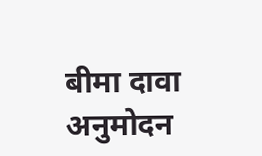बीमा दावा अनुमोदन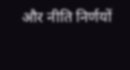और नीति निर्णयों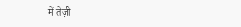में तेज़ी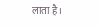लाता है।